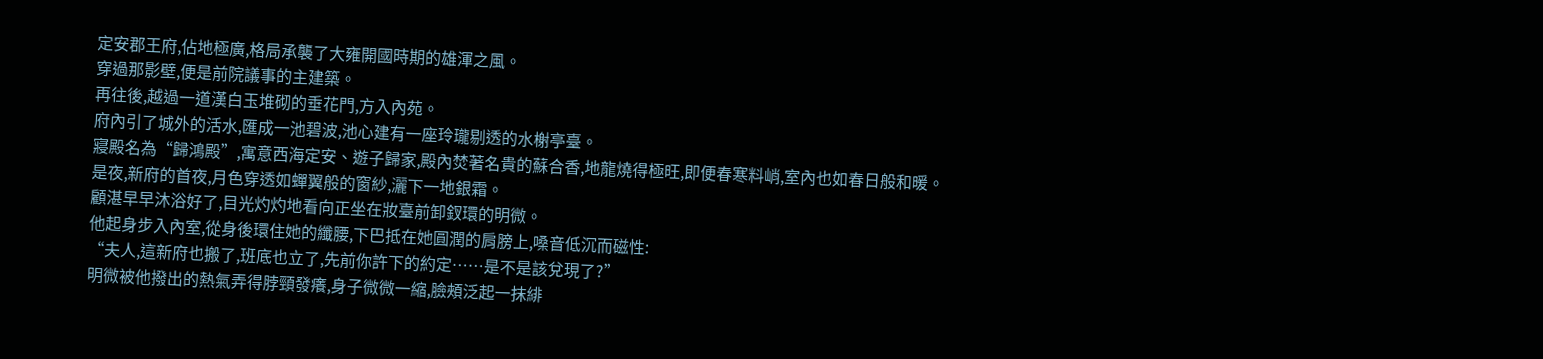定安郡王府,佔地極廣,格局承襲了大雍開國時期的雄渾之風。
穿過那影壁,便是前院議事的主建築。
再往後,越過一道漢白玉堆砌的垂花門,方入內苑。
府內引了城外的活水,匯成一池碧波,池心建有一座玲瓏剔透的水榭亭臺。
寢殿名為“歸鴻殿”,寓意西海定安、遊子歸家,殿內焚著名貴的蘇合香,地龍燒得極旺,即便春寒料峭,室內也如春日般和暖。
是夜,新府的首夜,月色穿透如蟬翼般的窗紗,灑下一地銀霜。
顧湛早早沐浴好了,目光灼灼地看向正坐在妝臺前卸釵環的明微。
他起身步入內室,從身後環住她的纖腰,下巴抵在她圓潤的肩膀上,嗓音低沉而磁性:
“夫人,這新府也搬了,班底也立了,先前你許下的約定……是不是該兌現了?”
明微被他撥出的熱氣弄得脖頸發癢,身子微微一縮,臉頰泛起一抹緋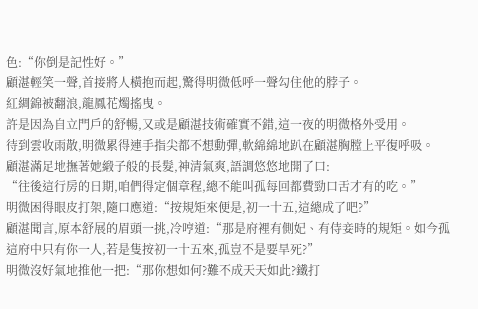色:“你倒是記性好。”
顧湛輕笑一聲,首接將人橫抱而起,驚得明微低呼一聲勾住他的脖子。
紅綢錦被翻浪,龍鳳花燭搖曳。
許是因為自立門戶的舒暢,又或是顧湛技術確實不錯,這一夜的明微格外受用。
待到雲收雨散,明微累得連手指尖都不想動彈,軟綿綿地趴在顧湛胸膛上平復呼吸。
顧湛滿足地撫著她緞子般的長髮,神清氣爽,語調悠悠地開了口:
“往後這行房的日期,咱們得定個章程,總不能叫孤每回都費勁口舌才有的吃。”
明微困得眼皮打架,隨口應道:“按規矩來便是,初一十五,這總成了吧?”
顧湛聞言,原本舒展的眉頭一挑,冷哼道:“那是府裡有側妃、有侍妾時的規矩。如今孤這府中只有你一人,若是隻按初一十五來,孤豈不是要旱死?”
明微沒好氣地推他一把:“那你想如何?難不成天天如此?鐵打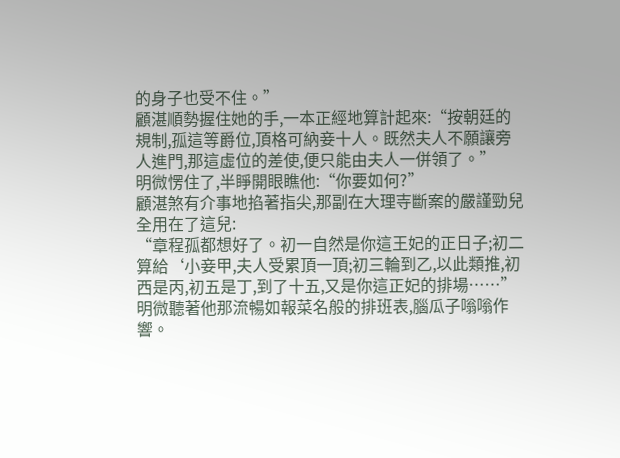的身子也受不住。”
顧湛順勢握住她的手,一本正經地算計起來:“按朝廷的規制,孤這等爵位,頂格可納妾十人。既然夫人不願讓旁人進門,那這虛位的差使,便只能由夫人一併領了。”
明微愣住了,半睜開眼瞧他:“你要如何?”
顧湛煞有介事地掐著指尖,那副在大理寺斷案的嚴謹勁兒全用在了這兒:
“章程孤都想好了。初一自然是你這王妃的正日子;初二算給‘小妾甲,夫人受累頂一頂;初三輪到乙,以此類推,初西是丙,初五是丁,到了十五,又是你這正妃的排場……”
明微聽著他那流暢如報菜名般的排班表,腦瓜子嗡嗡作響。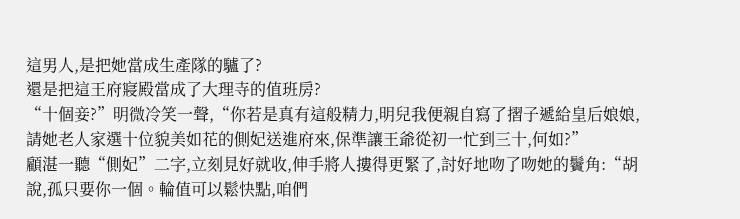這男人,是把她當成生產隊的驢了?
還是把這王府寢殿當成了大理寺的值班房?
“十個妾?”明微冷笑一聲,“你若是真有這般精力,明兒我便親自寫了摺子遞給皇后娘娘,請她老人家選十位貌美如花的側妃送進府來,保準讓王爺從初一忙到三十,何如?”
顧湛一聽“側妃”二字,立刻見好就收,伸手將人摟得更緊了,討好地吻了吻她的鬢角:“胡說,孤只要你一個。輪值可以鬆快點,咱們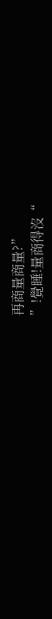再商量商量?”
”!覺睡!量商得沒“